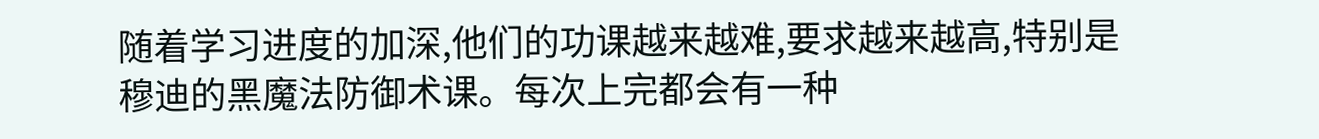随着学习进度的加深,他们的功课越来越难,要求越来越高,特别是穆迪的黑魔法防御术课。每次上完都会有一种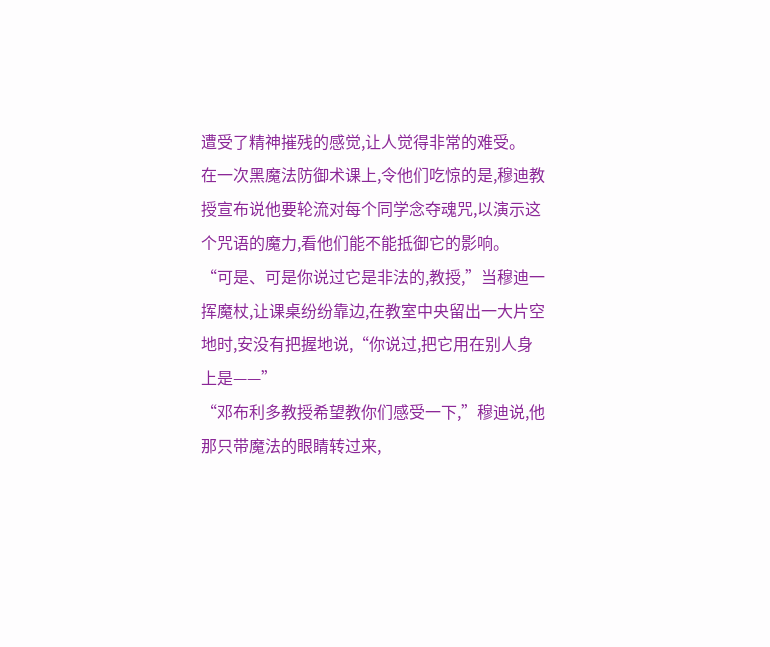遭受了精神摧残的感觉,让人觉得非常的难受。
在一次黑魔法防御术课上,令他们吃惊的是,穆迪教授宣布说他要轮流对每个同学念夺魂咒,以演示这个咒语的魔力,看他们能不能抵御它的影响。
“可是、可是你说过它是非法的,教授,”当穆迪一挥魔杖,让课桌纷纷靠边,在教室中央留出一大片空地时,安没有把握地说,“你说过,把它用在别人身上是——”
“邓布利多教授希望教你们感受一下,”穆迪说,他那只带魔法的眼睛转过来,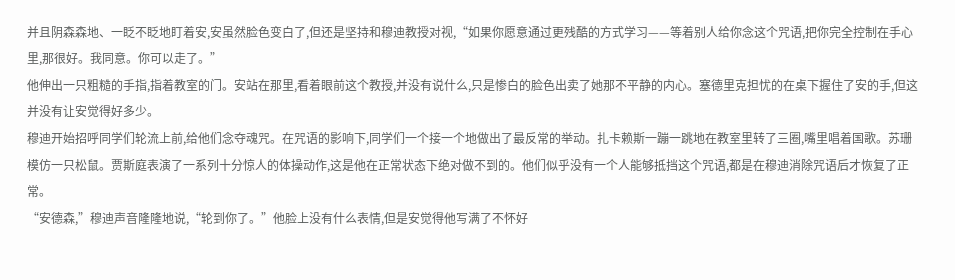并且阴森森地、一眨不眨地盯着安,安虽然脸色变白了,但还是坚持和穆迪教授对视,“如果你愿意通过更残酷的方式学习——等着别人给你念这个咒语,把你完全控制在手心里,那很好。我同意。你可以走了。”
他伸出一只粗糙的手指,指着教室的门。安站在那里,看着眼前这个教授,并没有说什么,只是惨白的脸色出卖了她那不平静的内心。塞德里克担忧的在桌下握住了安的手,但这并没有让安觉得好多少。
穆迪开始招呼同学们轮流上前,给他们念夺魂咒。在咒语的影响下,同学们一个接一个地做出了最反常的举动。扎卡赖斯一蹦一跳地在教室里转了三圈,嘴里唱着国歌。苏珊模仿一只松鼠。贾斯庭表演了一系列十分惊人的体操动作,这是他在正常状态下绝对做不到的。他们似乎没有一个人能够抵挡这个咒语,都是在穆迪消除咒语后才恢复了正常。
“安德森,”穆迪声音隆隆地说,“轮到你了。”他脸上没有什么表情,但是安觉得他写满了不怀好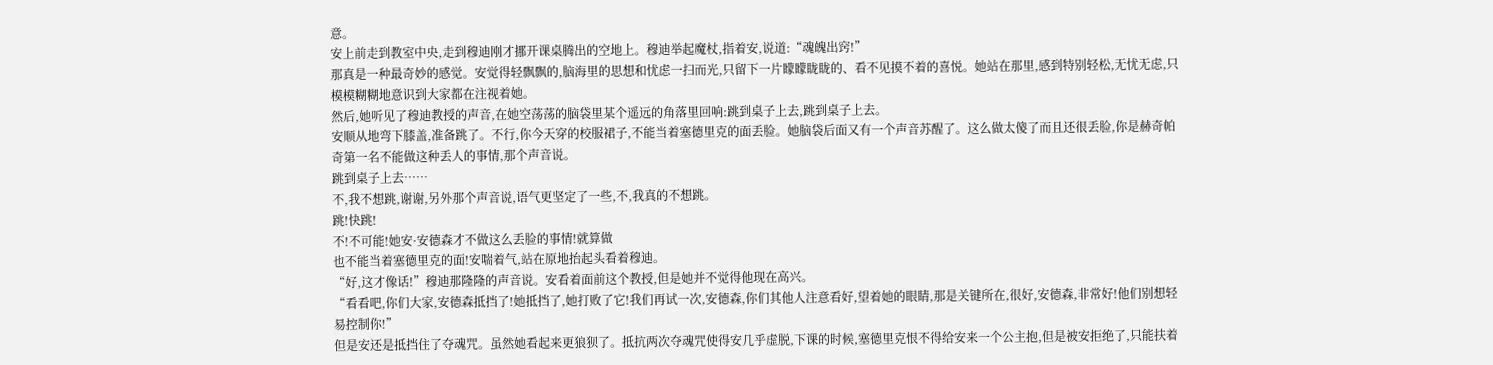意。
安上前走到教室中央,走到穆迪刚才挪开课桌腾出的空地上。穆迪举起魔杖,指着安,说道:“魂魄出窍!”
那真是一种最奇妙的感觉。安觉得轻飘飘的,脑海里的思想和忧虑一扫而光,只留下一片矇矇眬眬的、看不见摸不着的喜悦。她站在那里,感到特别轻松,无忧无虑,只模模糊糊地意识到大家都在注视着她。
然后,她听见了穆迪教授的声音,在她空荡荡的脑袋里某个遥远的角落里回响:跳到桌子上去,跳到桌子上去。
安顺从地弯下膝盖,准备跳了。不行,你今天穿的校服裙子,不能当着塞德里克的面丢脸。她脑袋后面又有一个声音苏醒了。这么做太傻了而且还很丢脸,你是赫奇帕奇第一名不能做这种丢人的事情,那个声音说。
跳到桌子上去……
不,我不想跳,谢谢,另外那个声音说,语气更坚定了一些,不,我真的不想跳。
跳!快跳!
不!不可能!她安·安德森才不做这么丢脸的事情!就算做
也不能当着塞德里克的面!安喘着气,站在原地抬起头看着穆迪。
“好,这才像话!”穆迪那隆隆的声音说。安看着面前这个教授,但是她并不觉得他现在高兴。
“看看吧,你们大家,安德森抵挡了!她抵挡了,她打败了它!我们再试一次,安德森,你们其他人注意看好,望着她的眼睛,那是关键所在,很好,安德森,非常好!他们别想轻易控制你!”
但是安还是抵挡住了夺魂咒。虽然她看起来更狼狈了。抵抗两次夺魂咒使得安几乎虚脱,下课的时候,塞德里克恨不得给安来一个公主抱,但是被安拒绝了,只能扶着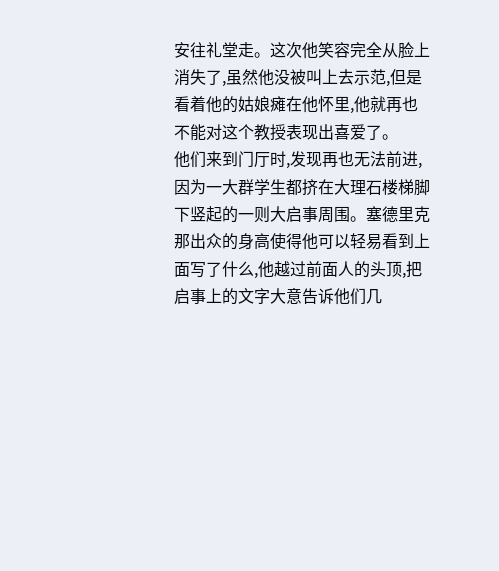安往礼堂走。这次他笑容完全从脸上消失了,虽然他没被叫上去示范,但是看着他的姑娘瘫在他怀里,他就再也不能对这个教授表现出喜爱了。
他们来到门厅时,发现再也无法前进,因为一大群学生都挤在大理石楼梯脚下竖起的一则大启事周围。塞德里克那出众的身高使得他可以轻易看到上面写了什么,他越过前面人的头顶,把启事上的文字大意告诉他们几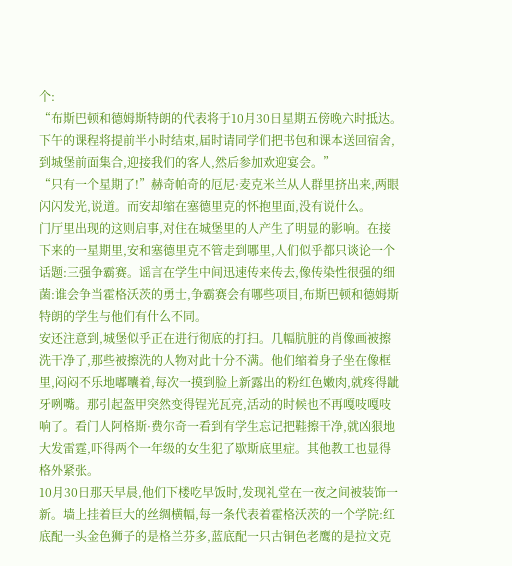个:
“布斯巴顿和德姆斯特朗的代表将于10月30日星期五傍晚六时抵达。下午的课程将提前半小时结束,届时请同学们把书包和课本送回宿舍,到城堡前面集合,迎接我们的客人,然后参加欢迎宴会。”
“只有一个星期了!”赫奇帕奇的厄尼·麦克米兰从人群里挤出来,两眼闪闪发光,说道。而安却缩在塞德里克的怀抱里面,没有说什么。
门厅里出现的这则启事,对住在城堡里的人产生了明显的影响。在接下来的一星期里,安和塞德里克不管走到哪里,人们似乎都只谈论一个话题:三强争霸赛。谣言在学生中间迅速传来传去,像传染性很强的细菌:谁会争当霍格沃茨的勇士,争霸赛会有哪些项目,布斯巴顿和德姆斯特朗的学生与他们有什么不同。
安还注意到,城堡似乎正在进行彻底的打扫。几幅肮脏的肖像画被擦洗干净了,那些被擦洗的人物对此十分不满。他们缩着身子坐在像框里,闷闷不乐地嘟囔着,每次一摸到脸上新露出的粉红色嫩肉,就疼得龇牙咧嘴。那引起盔甲突然变得锃光瓦亮,活动的时候也不再嘎吱嘎吱响了。看门人阿格斯·费尔奇一看到有学生忘记把鞋擦干净,就凶狠地大发雷霆,吓得两个一年级的女生犯了歇斯底里症。其他教工也显得格外紧张。
10月30日那天早晨,他们下楼吃早饭时,发现礼堂在一夜之间被装饰一新。墙上挂着巨大的丝绸横幅,每一条代表着霍格沃茨的一个学院:红底配一头金色狮子的是格兰芬多,蓝底配一只古铜色老鹰的是拉文克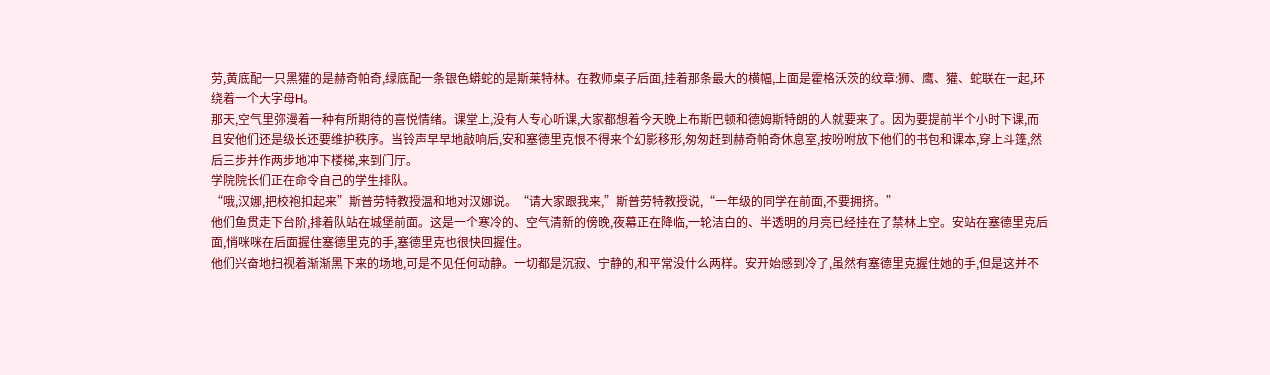劳,黄底配一只黑獾的是赫奇帕奇,绿底配一条银色蟒蛇的是斯莱特林。在教师桌子后面,挂着那条最大的横幅,上面是霍格沃茨的纹章:狮、鹰、獾、蛇联在一起,环绕着一个大字母H。
那天,空气里弥漫着一种有所期待的喜悦情绪。课堂上,没有人专心听课,大家都想着今天晚上布斯巴顿和德姆斯特朗的人就要来了。因为要提前半个小时下课,而且安他们还是级长还要维护秩序。当铃声早早地敲响后,安和塞德里克恨不得来个幻影移形,匆匆赶到赫奇帕奇休息室,按吩咐放下他们的书包和课本,穿上斗篷,然后三步并作两步地冲下楼梯,来到门厅。
学院院长们正在命令自己的学生排队。
“哦,汉娜,把校袍扣起来”斯普劳特教授温和地对汉娜说。“请大家跟我来,”斯普劳特教授说,“一年级的同学在前面,不要拥挤。”
他们鱼贯走下台阶,排着队站在城堡前面。这是一个寒冷的、空气清新的傍晚,夜幕正在降临,一轮洁白的、半透明的月亮已经挂在了禁林上空。安站在塞德里克后面,悄咪咪在后面握住塞德里克的手,塞德里克也很快回握住。
他们兴奋地扫视着渐渐黑下来的场地,可是不见任何动静。一切都是沉寂、宁静的,和平常没什么两样。安开始感到冷了,虽然有塞德里克握住她的手,但是这并不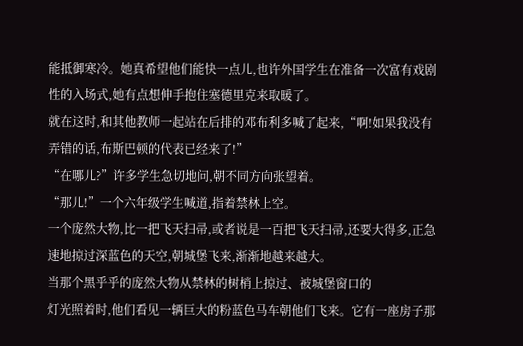能抵御寒冷。她真希望他们能快一点儿,也许外国学生在准备一次富有戏剧性的入场式,她有点想伸手抱住塞德里克来取暖了。
就在这时,和其他教师一起站在后排的邓布利多喊了起来,“啊!如果我没有弄错的话,布斯巴顿的代表已经来了!”
“在哪儿?”许多学生急切地问,朝不同方向张望着。
“那儿!”一个六年级学生喊道,指着禁林上空。
一个庞然大物,比一把飞天扫帚,或者说是一百把飞天扫帚,还要大得多,正急速地掠过深蓝色的天空,朝城堡飞来,渐渐地越来越大。
当那个黑乎乎的庞然大物从禁林的树梢上掠过、被城堡窗口的
灯光照着时,他们看见一辆巨大的粉蓝色马车朝他们飞来。它有一座房子那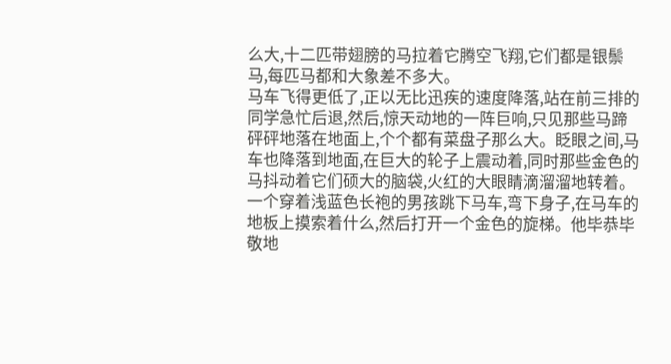么大,十二匹带翅膀的马拉着它腾空飞翔,它们都是银鬃马,每匹马都和大象差不多大。
马车飞得更低了,正以无比迅疾的速度降落,站在前三排的同学急忙后退,然后,惊天动地的一阵巨响,只见那些马蹄砰砰地落在地面上,个个都有菜盘子那么大。眨眼之间,马车也降落到地面,在巨大的轮子上震动着,同时那些金色的马抖动着它们硕大的脑袋,火红的大眼睛滴溜溜地转着。
一个穿着浅蓝色长袍的男孩跳下马车,弯下身子,在马车的地板上摸索着什么,然后打开一个金色的旋梯。他毕恭毕敬地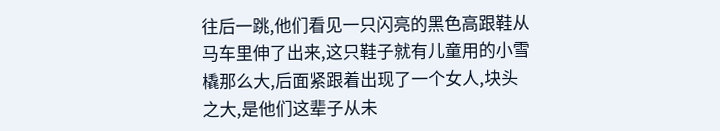往后一跳,他们看见一只闪亮的黑色高跟鞋从马车里伸了出来,这只鞋子就有儿童用的小雪橇那么大,后面紧跟着出现了一个女人,块头之大,是他们这辈子从未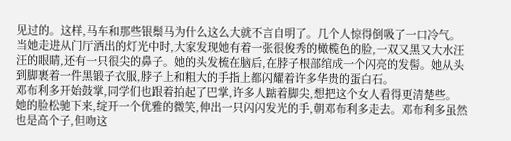见过的。这样,马车和那些银鬃马为什么这么大就不言自明了。几个人惊得倒吸了一口冷气。
当她走进从门厅洒出的灯光中时,大家发现她有着一张很俊秀的橄榄色的脸,一双又黑又大水汪汪的眼睛,还有一只很尖的鼻子。她的头发梳在脑后,在脖子根部绾成一个闪亮的发髻。她从头到脚裹着一件黑锻子衣服,脖子上和粗大的手指上都闪耀着许多华贵的蛋白石。
邓布利多开始鼓掌,同学们也跟着拍起了巴掌,许多人踮着脚尖,想把这个女人看得更清楚些。
她的脸松驰下来,绽开一个优雅的微笑,伸出一只闪闪发光的手,朝邓布利多走去。邓布利多虽然也是高个子,但吻这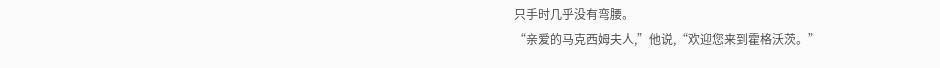只手时几乎没有弯腰。
“亲爱的马克西姆夫人,”他说,“欢迎您来到霍格沃茨。”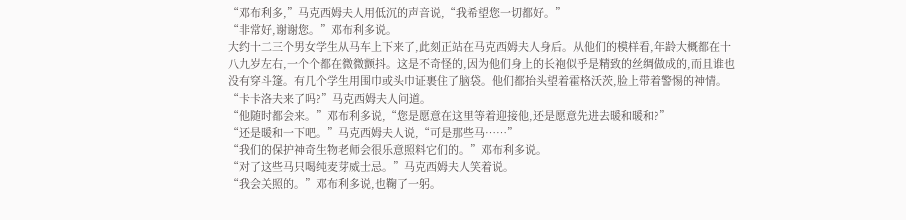“邓布利多,”马克西姆夫人用低沉的声音说,“我希望您一切都好。”
“非常好,谢谢您。”邓布利多说。
大约十二三个男女学生从马车上下来了,此刻正站在马克西姆夫人身后。从他们的模样看,年龄大概都在十八九岁左右,一个个都在微微颤抖。这是不奇怪的,因为他们身上的长袍似乎是精致的丝绸做成的,而且谁也没有穿斗篷。有几个学生用围巾或头巾证裹住了脑袋。他们都抬头望着霍格沃茨,脸上带着警惕的神情。
“卡卡洛夫来了吗?”马克西姆夫人问道。
“他随时都会来。”邓布利多说,“您是愿意在这里等着迎接他,还是愿意先进去暖和暖和?”
“还是暖和一下吧。”马克西姆夫人说,“可是那些马……”
“我们的保护神奇生物老师会很乐意照料它们的。”邓布利多说。
“对了这些马只喝纯麦芽威士忌。”马克西姆夫人笑着说。
“我会关照的。”邓布利多说,也鞠了一躬。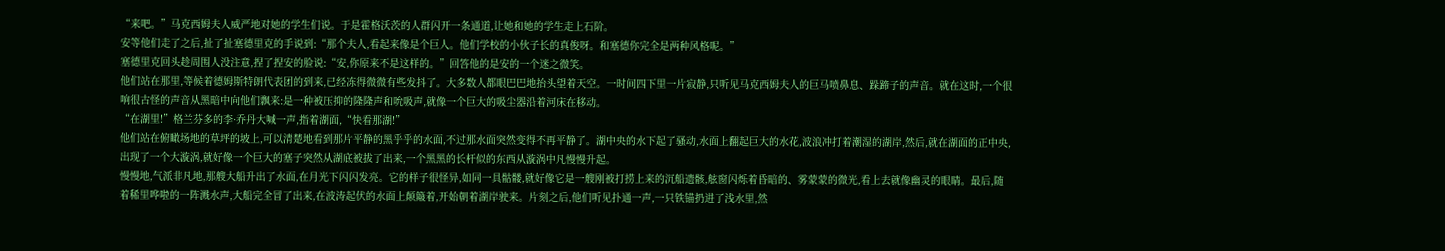“来吧。”马克西姆夫人威严地对她的学生们说。于是霍格沃茨的人群闪开一条通道,让她和她的学生走上石阶。
安等他们走了之后,扯了扯塞德里克的手说到:“那个夫人,看起来像是个巨人。他们学校的小伙子长的真俊呀。和塞德你完全是两种风格呢。”
塞德里克回头趁周围人没注意,捏了捏安的脸说:“安,你原来不是这样的。”回答他的是安的一个迷之微笑。
他们站在那里,等候着德姆斯特朗代表团的到来,已经冻得微微有些发抖了。大多数人都眼巴巴地抬头望着天空。一时间四下里一片寂静,只听见马克西姆夫人的巨马喷鼻息、跺蹄子的声音。就在这时,一个很响很古怪的声音从黑暗中向他们飘来:是一种被压抑的隆隆声和吮吸声,就像一个巨大的吸尘器沿着河床在移动。
“在湖里!”格兰芬多的李·乔丹大喊一声,指着湖面,“快看那湖!”
他们站在俯瞰场地的草坪的坡上,可以清楚地看到那片平静的黑乎乎的水面,不过那水面突然变得不再平静了。湖中央的水下起了骚动,水面上翻起巨大的水花,波浪冲打着潮湿的湖岸,然后,就在湖面的正中央,出现了一个大漩涡,就好像一个巨大的塞子突然从湖底被拔了出来,一个黑黑的长杆似的东西从漩涡中凡慢慢升起。
慢慢地,气派非凡地,那艘大船升出了水面,在月光下闪闪发亮。它的样子很怪异,如同一具骷髅,就好像它是一艘刚被打捞上来的沉船遗骸,舷窗闪烁着昏暗的、雾蒙蒙的微光,看上去就像幽灵的眼睛。最后,随着稀里哗啦的一阵溅水声,大船完全冒了出来,在波涛起伏的水面上颠簸着,开始朝着湖岸驶来。片刻之后,他们听见扑通一声,一只铁锚扔进了浅水里,然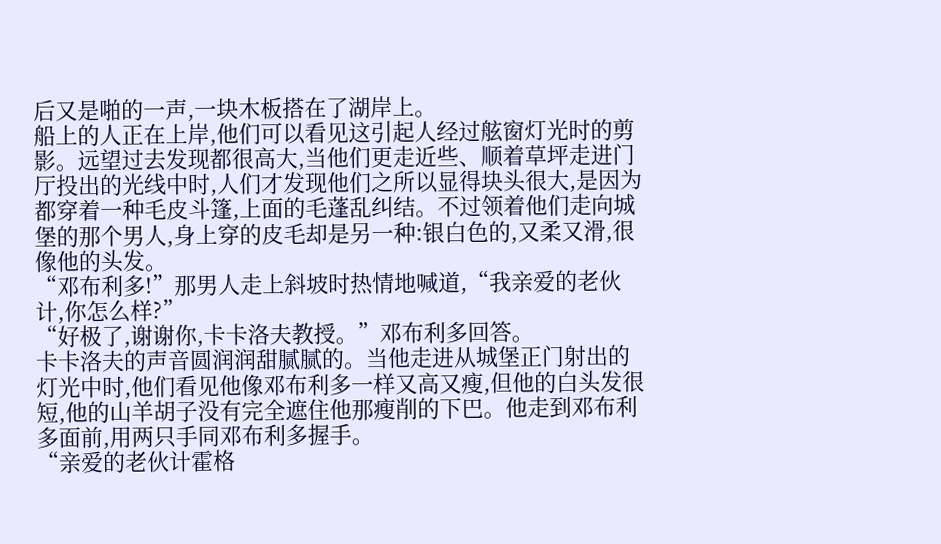后又是啪的一声,一块木板搭在了湖岸上。
船上的人正在上岸,他们可以看见这引起人经过舷窗灯光时的剪影。远望过去发现都很高大,当他们更走近些、顺着草坪走进门厅投出的光线中时,人们才发现他们之所以显得块头很大,是因为都穿着一种毛皮斗篷,上面的毛蓬乱纠结。不过领着他们走向城堡的那个男人,身上穿的皮毛却是另一种:银白色的,又柔又滑,很像他的头发。
“邓布利多!”那男人走上斜坡时热情地喊道,“我亲爱的老伙计,你怎么样?”
“好极了,谢谢你,卡卡洛夫教授。”邓布利多回答。
卡卡洛夫的声音圆润润甜腻腻的。当他走进从城堡正门射出的灯光中时,他们看见他像邓布利多一样又高又瘦,但他的白头发很短,他的山羊胡子没有完全遮住他那瘦削的下巴。他走到邓布利多面前,用两只手同邓布利多握手。
“亲爱的老伙计霍格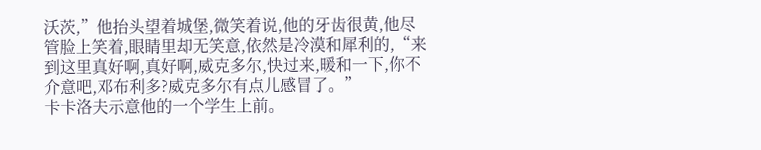沃茨,”他抬头望着城堡,微笑着说,他的牙齿很黄,他尽管脸上笑着,眼睛里却无笑意,依然是冷漠和犀利的,“来到这里真好啊,真好啊,威克多尔,快过来,暖和一下,你不介意吧,邓布利多?威克多尔有点儿感冒了。”
卡卡洛夫示意他的一个学生上前。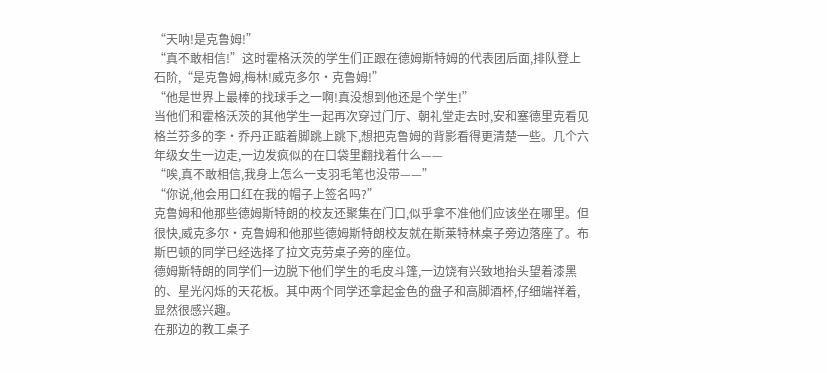“天呐!是克鲁姆!”
“真不敢相信!”这时霍格沃茨的学生们正跟在德姆斯特姆的代表团后面,排队登上石阶,“是克鲁姆,梅林!威克多尔·克鲁姆!”
“他是世界上最棒的找球手之一啊!真没想到他还是个学生!”
当他们和霍格沃茨的其他学生一起再次穿过门厅、朝礼堂走去时,安和塞德里克看见格兰芬多的李·乔丹正踮着脚跳上跳下,想把克鲁姆的背影看得更清楚一些。几个六年级女生一边走,一边发疯似的在口袋里翻找着什么——
“唉,真不敢相信,我身上怎么一支羽毛笔也没带——”
“你说,他会用口红在我的帽子上签名吗?”
克鲁姆和他那些德姆斯特朗的校友还聚集在门口,似乎拿不准他们应该坐在哪里。但很快,威克多尔·克鲁姆和他那些德姆斯特朗校友就在斯莱特林桌子旁边落座了。布斯巴顿的同学已经选择了拉文克劳桌子旁的座位。
德姆斯特朗的同学们一边脱下他们学生的毛皮斗篷,一边饶有兴致地抬头望着漆黑的、星光闪烁的天花板。其中两个同学还拿起金色的盘子和高脚酒杯,仔细端祥着,显然很感兴趣。
在那边的教工桌子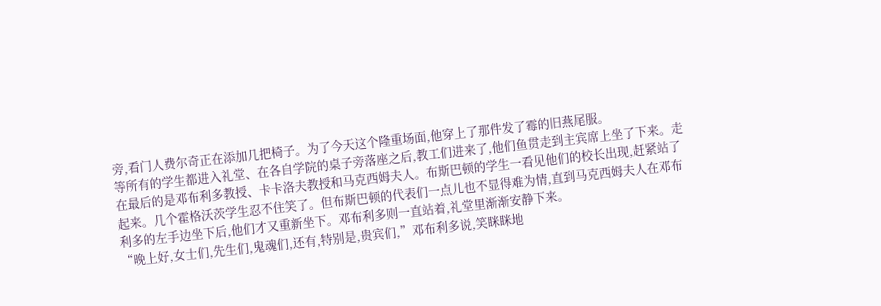旁,看门人费尔奇正在添加几把椅子。为了今天这个隆重场面,他穿上了那件发了霉的旧燕尾服。
等所有的学生都进入礼堂、在各自学院的桌子旁落座之后,教工们进来了,他们鱼贯走到主宾席上坐了下来。走在最后的是邓布利多教授、卡卡洛夫教授和马克西姆夫人。布斯巴顿的学生一看见他们的校长出现,赶紧站了起来。几个霍格沃茨学生忍不住笑了。但布斯巴顿的代表们一点儿也不显得难为情,直到马克西姆夫人在邓布利多的左手边坐下后,他们才又重新坐下。邓布利多则一直站着,礼堂里渐渐安静下来。
“晚上好,女士们,先生们,鬼魂们,还有,特别是,贵宾们,”邓布利多说,笑眯眯地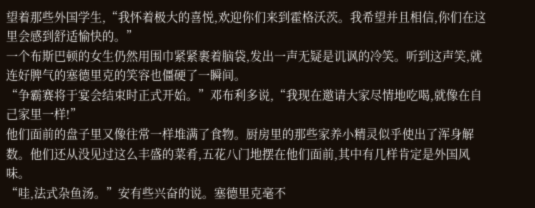望着那些外国学生,“我怀着极大的喜悦,欢迎你们来到霍格沃茨。我希望并且相信,你们在这里会感到舒适愉快的。”
一个布斯巴顿的女生仍然用围巾紧紧裹着脑袋,发出一声无疑是讥讽的冷笑。听到这声笑,就连好脾气的塞德里克的笑容也僵硬了一瞬间。
“争霸赛将于宴会结束时正式开始。”邓布利多说,“我现在邀请大家尽情地吃喝,就像在自己家里一样!”
他们面前的盘子里又像往常一样堆满了食物。厨房里的那些家养小精灵似乎使出了浑身解数。他们还从没见过这么丰盛的菜肴,五花八门地摆在他们面前,其中有几样肯定是外国风味。
“哇,法式杂鱼汤。”安有些兴奋的说。塞德里克毫不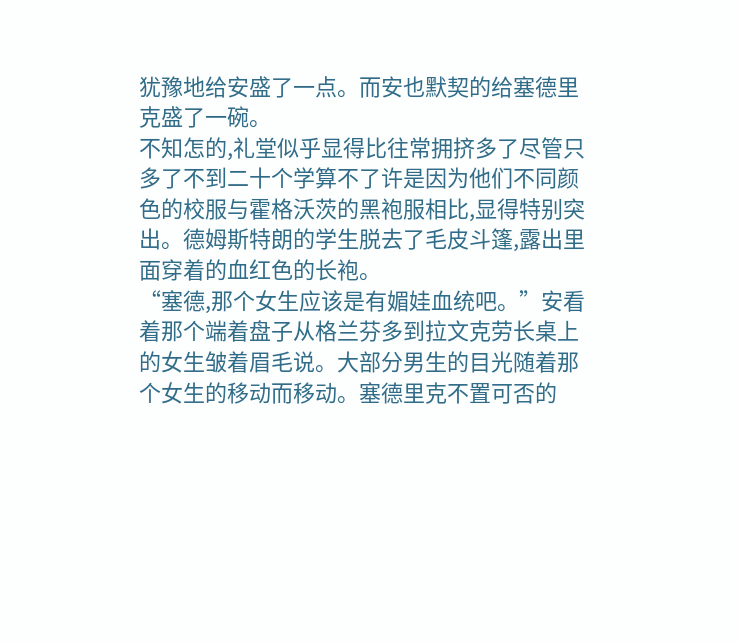犹豫地给安盛了一点。而安也默契的给塞德里克盛了一碗。
不知怎的,礼堂似乎显得比往常拥挤多了尽管只多了不到二十个学算不了许是因为他们不同颜色的校服与霍格沃茨的黑袍服相比,显得特别突出。德姆斯特朗的学生脱去了毛皮斗篷,露出里面穿着的血红色的长袍。
“塞德,那个女生应该是有媚娃血统吧。”安看着那个端着盘子从格兰芬多到拉文克劳长桌上的女生皱着眉毛说。大部分男生的目光随着那个女生的移动而移动。塞德里克不置可否的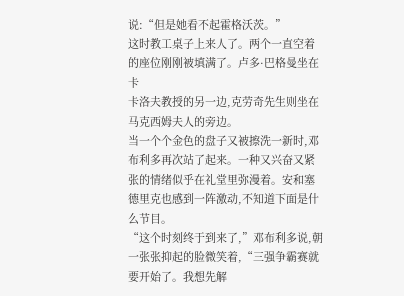说:“但是她看不起霍格沃茨。”
这时教工桌子上来人了。两个一直空着的座位刚刚被填满了。卢多·巴格曼坐在卡
卡洛夫教授的另一边,克劳奇先生则坐在马克西姆夫人的旁边。
当一个个金色的盘子又被擦洗一新时,邓布利多再次站了起来。一种又兴奋又紧张的情绪似乎在礼堂里弥漫着。安和塞德里克也感到一阵激动,不知道下面是什么节目。
“这个时刻终于到来了,”邓布利多说,朝一张张抑起的脸微笑着,“三强争霸赛就要开始了。我想先解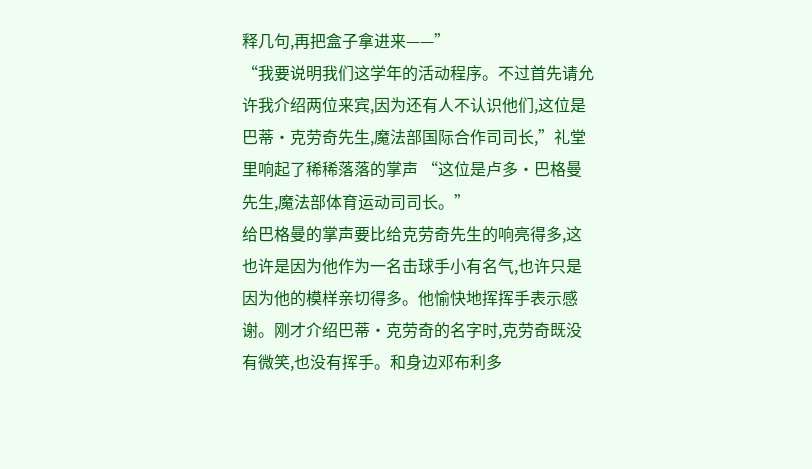释几句,再把盒子拿进来——”
“我要说明我们这学年的活动程序。不过首先请允许我介绍两位来宾,因为还有人不认识他们,这位是巴蒂·克劳奇先生,魔法部国际合作司司长,”礼堂里响起了稀稀落落的掌声 “这位是卢多·巴格曼先生,魔法部体育运动司司长。”
给巴格曼的掌声要比给克劳奇先生的响亮得多,这也许是因为他作为一名击球手小有名气,也许只是因为他的模样亲切得多。他愉快地挥挥手表示感谢。刚才介绍巴蒂·克劳奇的名字时,克劳奇既没有微笑,也没有挥手。和身边邓布利多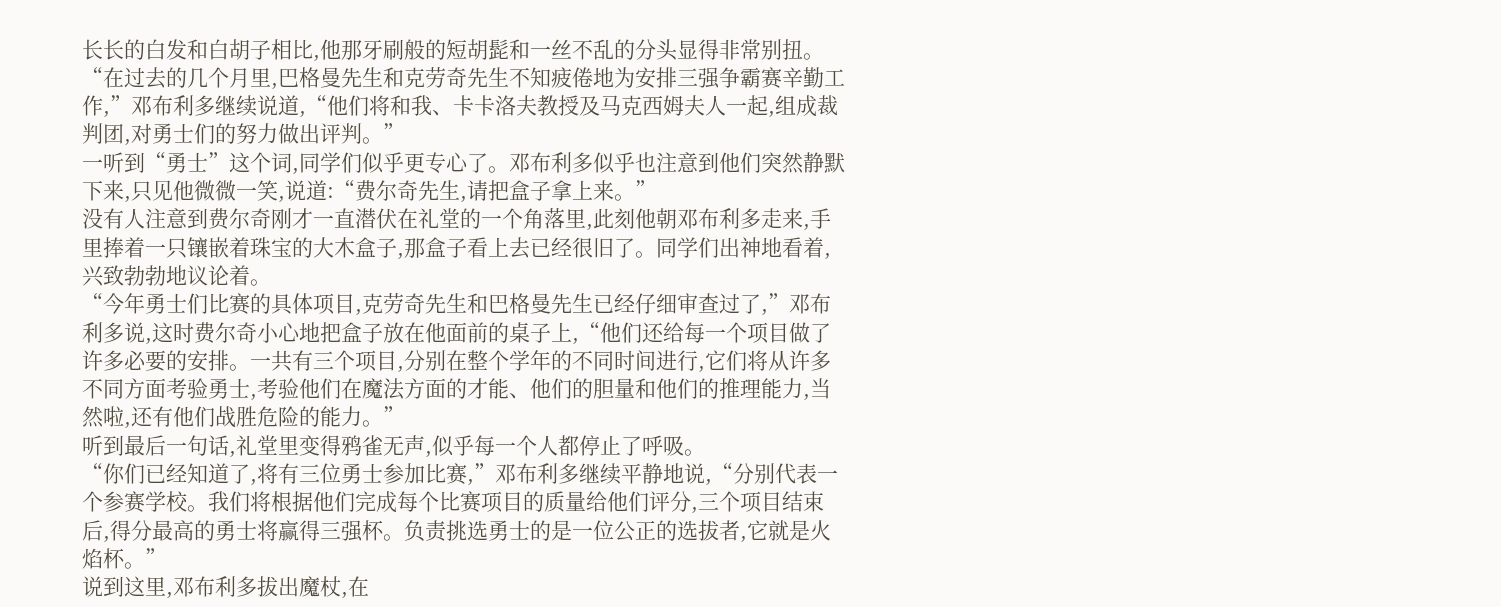长长的白发和白胡子相比,他那牙刷般的短胡髭和一丝不乱的分头显得非常别扭。
“在过去的几个月里,巴格曼先生和克劳奇先生不知疲倦地为安排三强争霸赛辛勤工作,”邓布利多继续说道,“他们将和我、卡卡洛夫教授及马克西姆夫人一起,组成裁判团,对勇士们的努力做出评判。”
一听到“勇士”这个词,同学们似乎更专心了。邓布利多似乎也注意到他们突然静默下来,只见他微微一笑,说道:“费尔奇先生,请把盒子拿上来。”
没有人注意到费尔奇刚才一直潜伏在礼堂的一个角落里,此刻他朝邓布利多走来,手里捧着一只镶嵌着珠宝的大木盒子,那盒子看上去已经很旧了。同学们出神地看着,兴致勃勃地议论着。
“今年勇士们比赛的具体项目,克劳奇先生和巴格曼先生已经仔细审查过了,”邓布利多说,这时费尔奇小心地把盒子放在他面前的桌子上,“他们还给每一个项目做了许多必要的安排。一共有三个项目,分别在整个学年的不同时间进行,它们将从许多不同方面考验勇士,考验他们在魔法方面的才能、他们的胆量和他们的推理能力,当然啦,还有他们战胜危险的能力。”
听到最后一句话,礼堂里变得鸦雀无声,似乎每一个人都停止了呼吸。
“你们已经知道了,将有三位勇士参加比赛,”邓布利多继续平静地说,“分别代表一个参赛学校。我们将根据他们完成每个比赛项目的质量给他们评分,三个项目结束后,得分最高的勇士将赢得三强杯。负责挑选勇士的是一位公正的选拔者,它就是火焰杯。”
说到这里,邓布利多拔出魔杖,在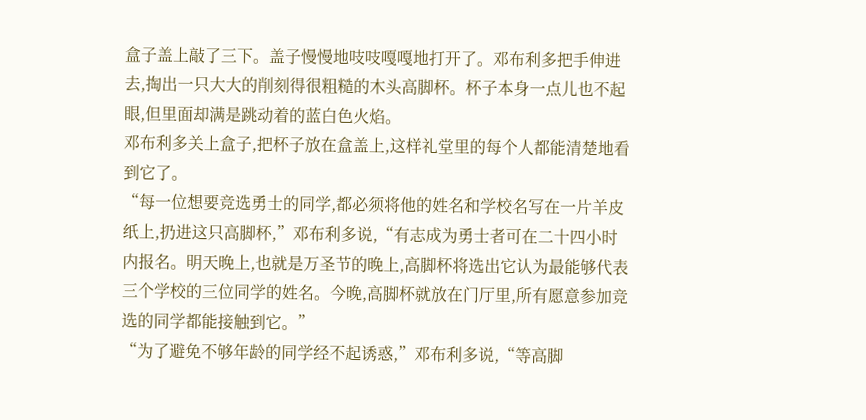盒子盖上敲了三下。盖子慢慢地吱吱嘎嘎地打开了。邓布利多把手伸进去,掏出一只大大的削刻得很粗糙的木头高脚杯。杯子本身一点儿也不起眼,但里面却满是跳动着的蓝白色火焰。
邓布利多关上盒子,把杯子放在盒盖上,这样礼堂里的每个人都能清楚地看到它了。
“每一位想要竞选勇士的同学,都必须将他的姓名和学校名写在一片羊皮纸上,扔进这只高脚杯,”邓布利多说,“有志成为勇士者可在二十四小时内报名。明天晚上,也就是万圣节的晚上,高脚杯将选出它认为最能够代表三个学校的三位同学的姓名。今晚,高脚杯就放在门厅里,所有愿意参加竞选的同学都能接触到它。”
“为了避免不够年龄的同学经不起诱惑,”邓布利多说,“等高脚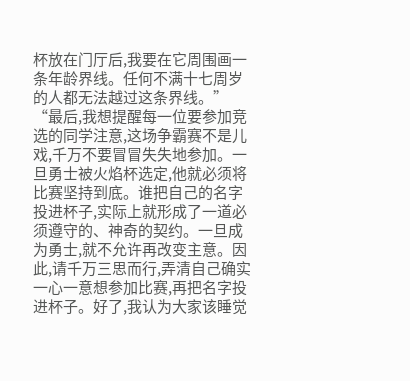杯放在门厅后,我要在它周围画一条年龄界线。任何不满十七周岁的人都无法越过这条界线。”
“最后,我想提醒每一位要参加竞选的同学注意,这场争霸赛不是儿戏,千万不要冒冒失失地参加。一旦勇士被火焰杯选定,他就必须将比赛坚持到底。谁把自己的名字投进杯子,实际上就形成了一道必须遵守的、神奇的契约。一旦成为勇士,就不允许再改变主意。因此,请千万三思而行,弄清自己确实一心一意想参加比赛,再把名字投进杯子。好了,我认为大家该睡觉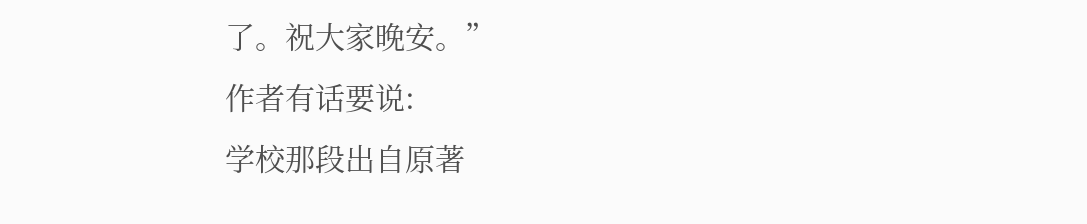了。祝大家晚安。”
作者有话要说:
学校那段出自原著